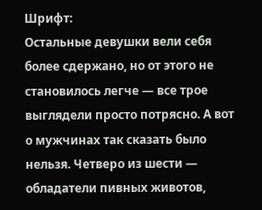Шрифт:
Остальные девушки вели себя более сдержано, но от этого не становилось легче — все трое выглядели просто потрясно. А вот о мужчинах так сказать было нельзя. Четверо из шести — обладатели пивных животов,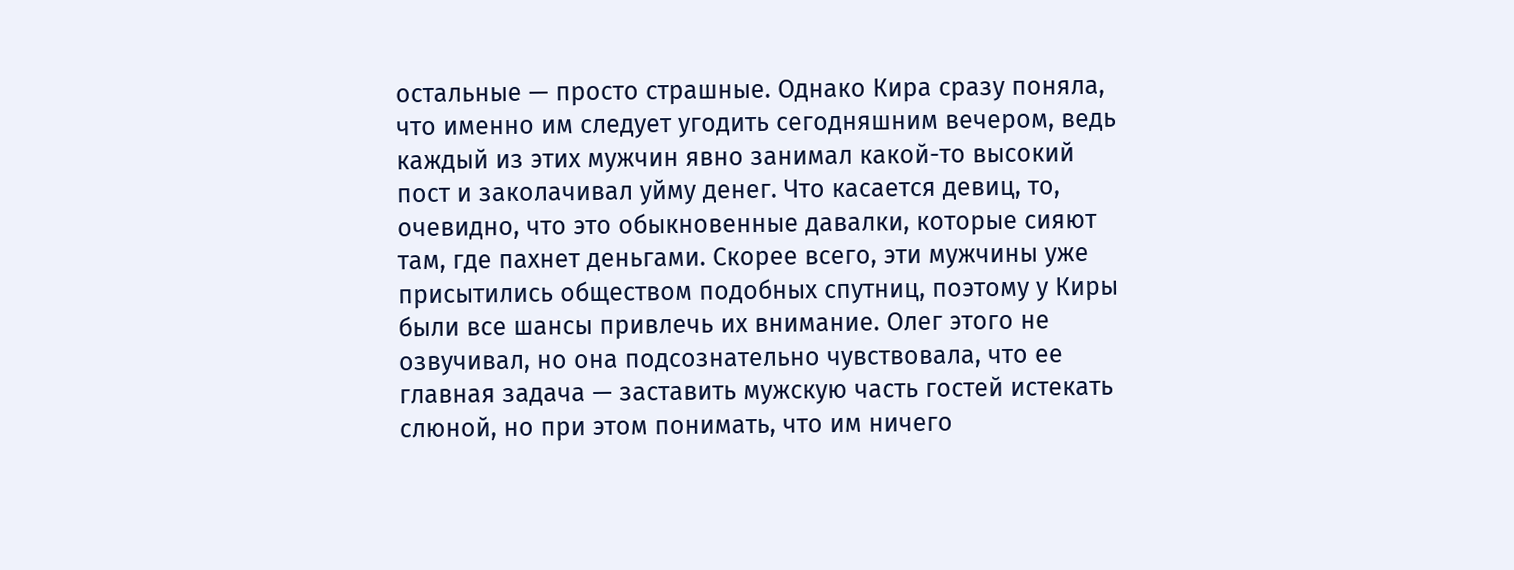остальные — просто страшные. Однако Кира сразу поняла, что именно им следует угодить сегодняшним вечером, ведь каждый из этих мужчин явно занимал какой-то высокий пост и заколачивал уйму денег. Что касается девиц, то, очевидно, что это обыкновенные давалки, которые сияют там, где пахнет деньгами. Скорее всего, эти мужчины уже присытились обществом подобных спутниц, поэтому у Киры были все шансы привлечь их внимание. Олег этого не озвучивал, но она подсознательно чувствовала, что ее главная задача — заставить мужскую часть гостей истекать слюной, но при этом понимать, что им ничего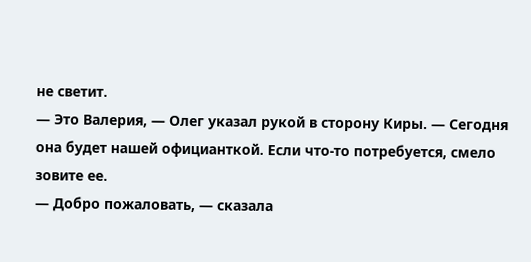не светит.
— Это Валерия, — Олег указал рукой в сторону Киры. — Сегодня она будет нашей официанткой. Если что-то потребуется, смело зовите ее.
— Добро пожаловать, — сказала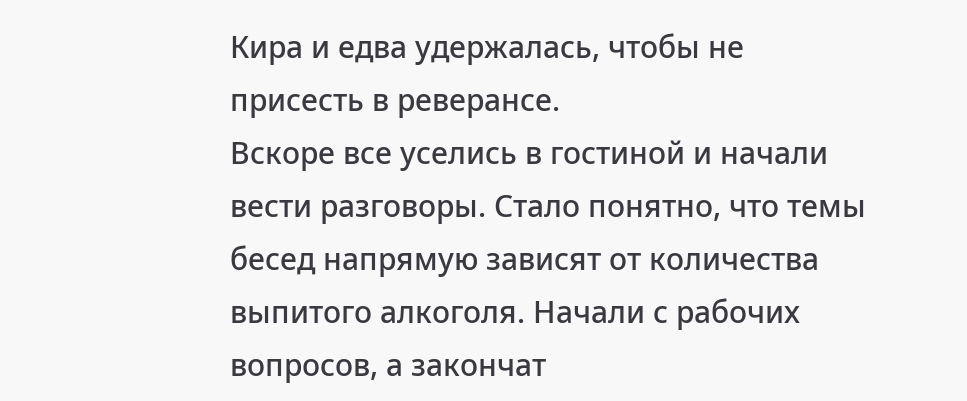Кира и едва удержалась, чтобы не присесть в реверансе.
Вскоре все уселись в гостиной и начали вести разговоры. Стало понятно, что темы бесед напрямую зависят от количества выпитого алкоголя. Начали с рабочих вопросов, а закончат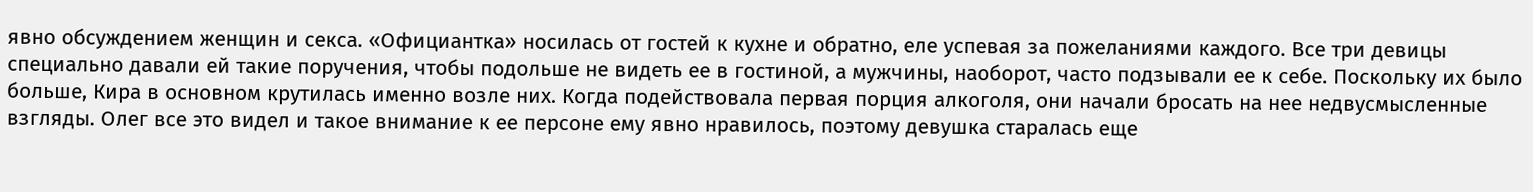явно обсуждением женщин и секса. «Официантка» носилась от гостей к кухне и обратно, еле успевая за пожеланиями каждого. Все три девицы специально давали ей такие поручения, чтобы подольше не видеть ее в гостиной, а мужчины, наоборот, часто подзывали ее к себе. Поскольку их было больше, Кира в основном крутилась именно возле них. Когда подействовала первая порция алкоголя, они начали бросать на нее недвусмысленные взгляды. Олег все это видел и такое внимание к ее персоне ему явно нравилось, поэтому девушка старалась еще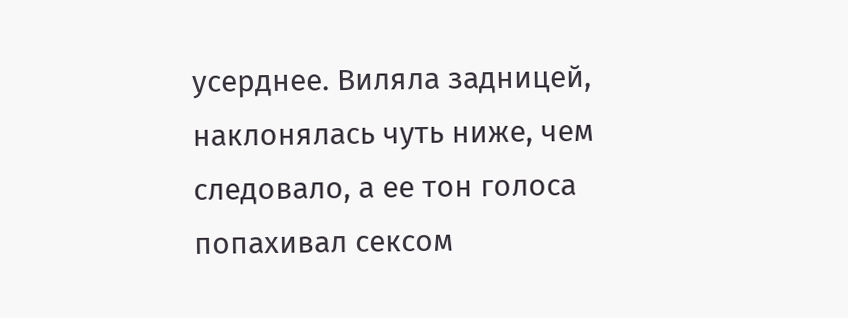усерднее. Виляла задницей, наклонялась чуть ниже, чем следовало, а ее тон голоса попахивал сексом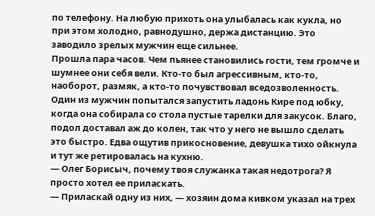по телефону. На любую прихоть она улыбалась как кукла, но при этом холодно, равнодушно, держа дистанцию. Это заводило зрелых мужчин еще сильнее.
Прошла пара часов. Чем пьянее становились гости, тем громче и шумнее они себя вели. Кто-то был агрессивным, кто-то, наоборот, размяк, а кто-то почувствовал вседозволенность. Один из мужчин попытался запустить ладонь Кире под юбку, когда она собирала со стола пустые тарелки для закусок. Благо, подол доставал аж до колен, так что у него не вышло сделать это быстро. Едва ощутив прикосновение, девушка тихо ойкнула и тут же ретировалась на кухню.
— Олег Борисыч, почему твоя служанка такая недотрога? Я просто хотел ее приласкать.
— Приласкай одну из них, — хозяин дома кивком указал на трех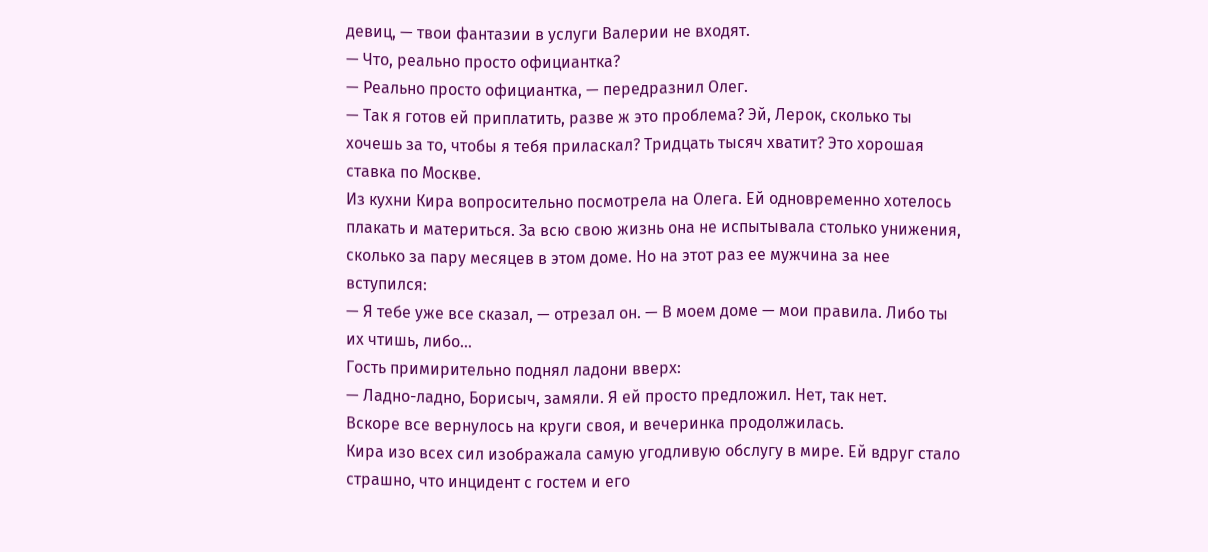девиц, — твои фантазии в услуги Валерии не входят.
— Что, реально просто официантка?
— Реально просто официантка, — передразнил Олег.
— Так я готов ей приплатить, разве ж это проблема? Эй, Лерок, сколько ты хочешь за то, чтобы я тебя приласкал? Тридцать тысяч хватит? Это хорошая ставка по Москве.
Из кухни Кира вопросительно посмотрела на Олега. Ей одновременно хотелось плакать и материться. За всю свою жизнь она не испытывала столько унижения, сколько за пару месяцев в этом доме. Но на этот раз ее мужчина за нее вступился:
— Я тебе уже все сказал, — отрезал он. — В моем доме — мои правила. Либо ты их чтишь, либо…
Гость примирительно поднял ладони вверх:
— Ладно-ладно, Борисыч, замяли. Я ей просто предложил. Нет, так нет.
Вскоре все вернулось на круги своя, и вечеринка продолжилась.
Кира изо всех сил изображала самую угодливую обслугу в мире. Ей вдруг стало страшно, что инцидент с гостем и его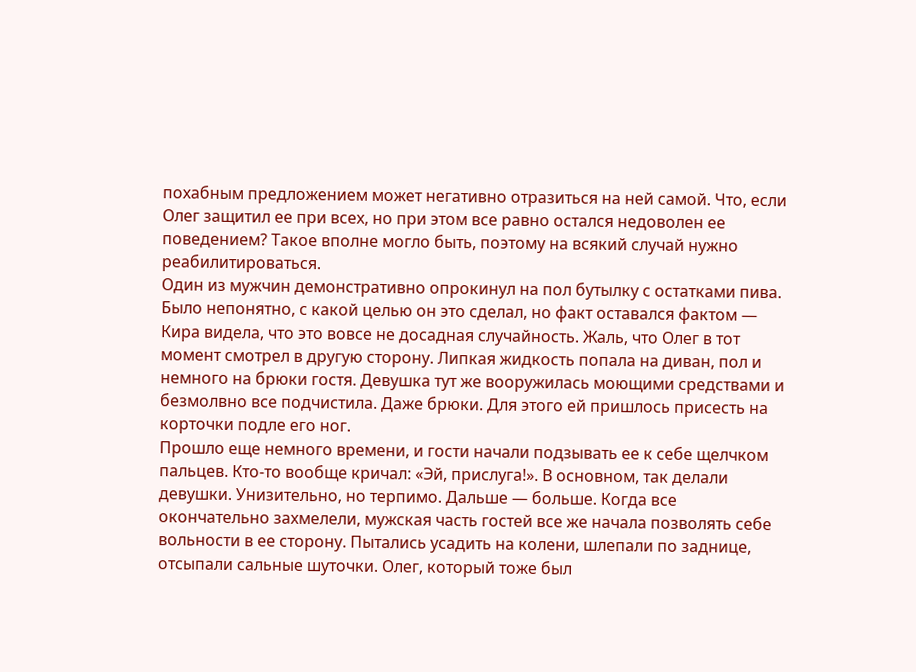похабным предложением может негативно отразиться на ней самой. Что, если Олег защитил ее при всех, но при этом все равно остался недоволен ее поведением? Такое вполне могло быть, поэтому на всякий случай нужно реабилитироваться.
Один из мужчин демонстративно опрокинул на пол бутылку с остатками пива. Было непонятно, с какой целью он это сделал, но факт оставался фактом — Кира видела, что это вовсе не досадная случайность. Жаль, что Олег в тот момент смотрел в другую сторону. Липкая жидкость попала на диван, пол и немного на брюки гостя. Девушка тут же вооружилась моющими средствами и безмолвно все подчистила. Даже брюки. Для этого ей пришлось присесть на корточки подле его ног.
Прошло еще немного времени, и гости начали подзывать ее к себе щелчком пальцев. Кто-то вообще кричал: «Эй, прислуга!». В основном, так делали девушки. Унизительно, но терпимо. Дальше — больше. Когда все окончательно захмелели, мужская часть гостей все же начала позволять себе вольности в ее сторону. Пытались усадить на колени, шлепали по заднице, отсыпали сальные шуточки. Олег, который тоже был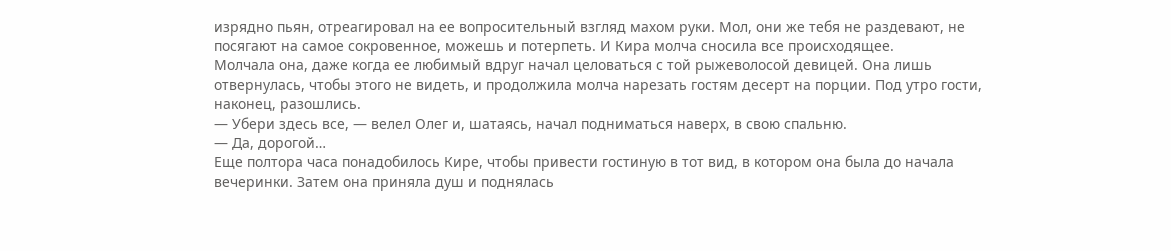изрядно пьян, отреагировал на ее вопросительный взгляд махом руки. Мол, они же тебя не раздевают, не посягают на самое сокровенное, можешь и потерпеть. И Кира молча сносила все происходящее.
Молчала она, даже когда ее любимый вдруг начал целоваться с той рыжеволосой девицей. Она лишь отвернулась, чтобы этого не видеть, и продолжила молча нарезать гостям десерт на порции. Под утро гости, наконец, разошлись.
— Убери здесь все, — велел Олег и, шатаясь, начал подниматься наверх, в свою спальню.
— Да, дорогой…
Еще полтора часа понадобилось Кире, чтобы привести гостиную в тот вид, в котором она была до начала вечеринки. Затем она приняла душ и поднялась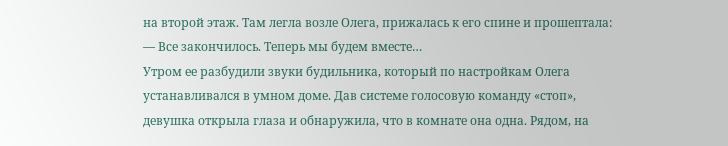на второй этаж. Там легла возле Олега, прижалась к его спине и прошептала:
— Все закончилось. Теперь мы будем вместе…
Утром ее разбудили звуки будильника, который по настройкам Олега устанавливался в умном доме. Дав системе голосовую команду «стоп», девушка открыла глаза и обнаружила, что в комнате она одна. Рядом, на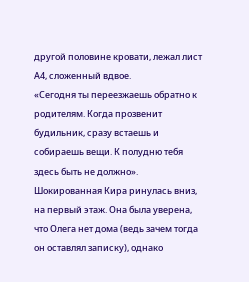другой половине кровати, лежал лист А4, сложенный вдвое.
«Сегодня ты переезжаешь обратно к родителям. Когда прозвенит будильник, сразу встаешь и собираешь вещи. К полудню тебя здесь быть не должно».
Шокированная Кира ринулась вниз, на первый этаж. Она была уверена, что Олега нет дома (ведь зачем тогда он оставлял записку), однако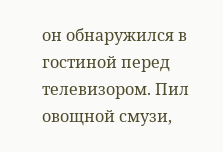он обнаружился в гостиной перед телевизором. Пил овощной смузи,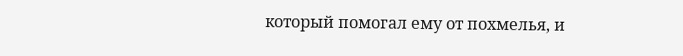который помогал ему от похмелья, и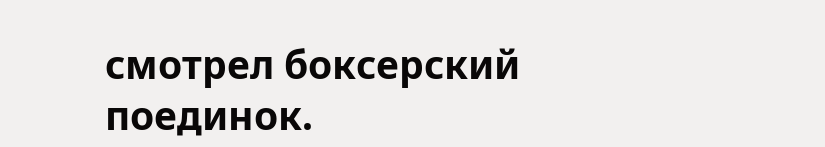смотрел боксерский поединок.